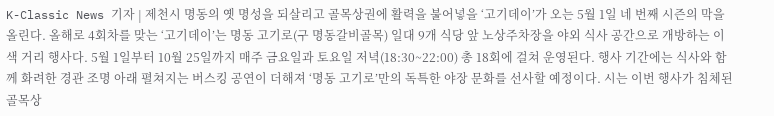K-Classic News 기자 | 제천시 명동의 옛 명성을 되살리고 골목상권에 활력을 불어넣을 ‘고기데이’가 오는 5월 1일 네 번째 시즌의 막을 올린다. 올해로 4회차를 맞는 ‘고기데이’는 명동 고기로(구 명동갈비골목) 일대 9개 식당 앞 노상주차장을 야외 식사 공간으로 개방하는 이색 거리 행사다. 5월 1일부터 10월 25일까지 매주 금요일과 토요일 저녁(18:30~22:00) 총 18회에 걸쳐 운영된다. 행사 기간에는 식사와 함께 화려한 경관 조명 아래 펼쳐지는 버스킹 공연이 더해져 ‘명동 고기로’만의 독특한 야장 문화를 선사할 예정이다. 시는 이번 행사가 침체된 골목상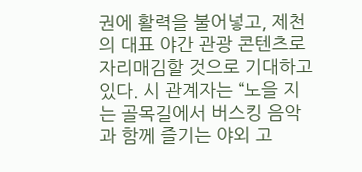권에 활력을 불어넣고, 제천의 대표 야간 관광 콘텐츠로 자리매김할 것으로 기대하고 있다. 시 관계자는 “노을 지는 골목길에서 버스킹 음악과 함께 즐기는 야외 고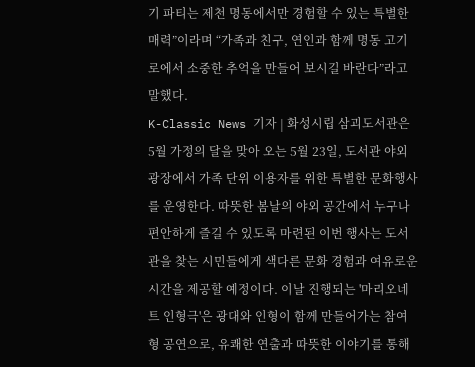기 파티는 제천 명동에서만 경험할 수 있는 특별한 매력”이라며 “가족과 친구, 연인과 함께 명동 고기로에서 소중한 추억을 만들어 보시길 바란다”라고 말했다.
K-Classic News 기자 | 화성시립 삼괴도서관은 5월 가정의 달을 맞아 오는 5월 23일, 도서관 야외광장에서 가족 단위 이용자를 위한 특별한 문화행사를 운영한다. 따뜻한 봄날의 야외 공간에서 누구나 편안하게 즐길 수 있도록 마련된 이번 행사는 도서관을 찾는 시민들에게 색다른 문화 경험과 여유로운 시간을 제공할 예정이다. 이날 진행되는 '마리오네트 인형극'은 광대와 인형이 함께 만들어가는 참여형 공연으로, 유쾌한 연출과 따뜻한 이야기를 통해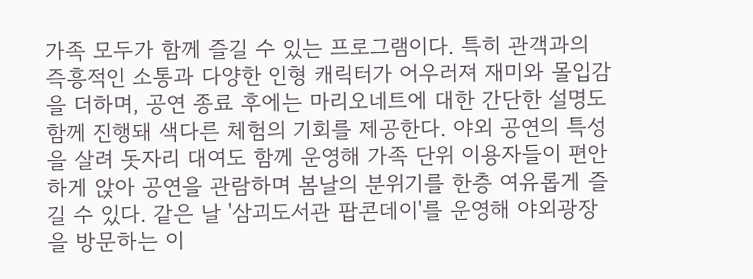가족 모두가 함께 즐길 수 있는 프로그램이다. 특히 관객과의 즉흥적인 소통과 다양한 인형 캐릭터가 어우러져 재미와 몰입감을 더하며, 공연 종료 후에는 마리오네트에 대한 간단한 설명도 함께 진행돼 색다른 체험의 기회를 제공한다. 야외 공연의 특성을 살려 돗자리 대여도 함께 운영해 가족 단위 이용자들이 편안하게 앉아 공연을 관람하며 봄날의 분위기를 한층 여유롭게 즐길 수 있다. 같은 날 '삼괴도서관 팝콘데이'를 운영해 야외광장을 방문하는 이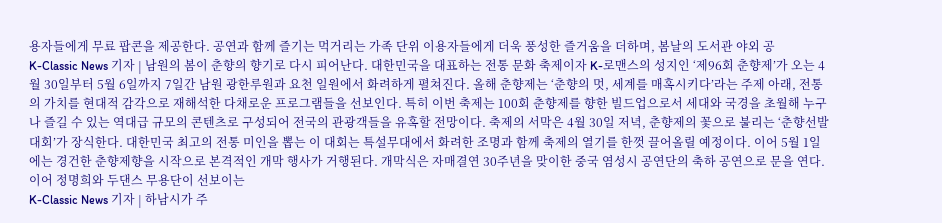용자들에게 무료 팝콘을 제공한다. 공연과 함께 즐기는 먹거리는 가족 단위 이용자들에게 더욱 풍성한 즐거움을 더하며, 봄날의 도서관 야외 공
K-Classic News 기자 | 남원의 봄이 춘향의 향기로 다시 피어난다. 대한민국을 대표하는 전통 문화 축제이자 K-로맨스의 성지인 ‘제96회 춘향제’가 오는 4월 30일부터 5월 6일까지 7일간 남원 광한루원과 요천 일원에서 화려하게 펼쳐진다. 올해 춘향제는 ‘춘향의 멋, 세계를 매혹시키다’라는 주제 아래, 전통의 가치를 현대적 감각으로 재해석한 다채로운 프로그램들을 선보인다. 특히 이번 축제는 100회 춘향제를 향한 빌드업으로서 세대와 국경을 초월해 누구나 즐길 수 있는 역대급 규모의 콘텐츠로 구성되어 전국의 관광객들을 유혹할 전망이다. 축제의 서막은 4월 30일 저녁, 춘향제의 꽃으로 불리는 ‘춘향선발대회’가 장식한다. 대한민국 최고의 전통 미인을 뽑는 이 대회는 특설무대에서 화려한 조명과 함께 축제의 열기를 한껏 끌어올릴 예정이다. 이어 5월 1일에는 경건한 춘향제향을 시작으로 본격적인 개막 행사가 거행된다. 개막식은 자매결연 30주년을 맞이한 중국 염성시 공연단의 축하 공연으로 문을 연다. 이어 정명희와 두댄스 무용단이 선보이는
K-Classic News 기자 | 하남시가 주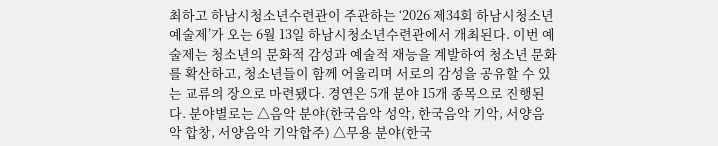최하고 하남시청소년수련관이 주관하는 ‘2026 제34회 하남시청소년예술제’가 오는 6월 13일 하남시청소년수련관에서 개최된다. 이번 예술제는 청소년의 문화적 감성과 예술적 재능을 계발하여 청소년 문화를 확산하고, 청소년들이 함께 어울리며 서로의 감성을 공유할 수 있는 교류의 장으로 마련됐다. 경연은 5개 분야 15개 종목으로 진행된다. 분야별로는 △음악 분야(한국음악 성악, 한국음악 기악, 서양음악 합창, 서양음악 기악합주) △무용 분야(한국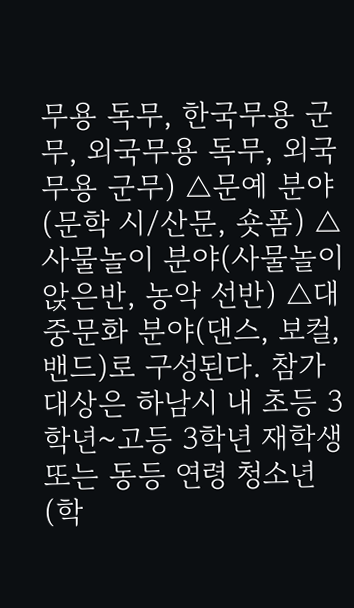무용 독무, 한국무용 군무, 외국무용 독무, 외국무용 군무) △문예 분야(문학 시/산문, 숏폼) △사물놀이 분야(사물놀이 앉은반, 농악 선반) △대중문화 분야(댄스, 보컬, 밴드)로 구성된다. 참가 대상은 하남시 내 초등 3학년~고등 3학년 재학생 또는 동등 연령 청소년(학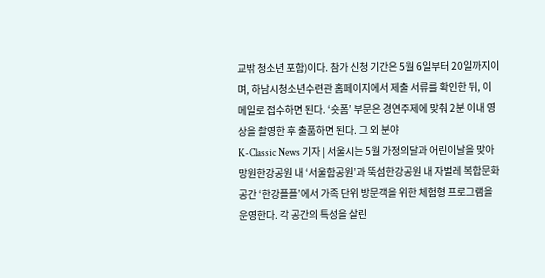교밖 청소년 포함)이다. 참가 신청 기간은 5월 6일부터 20일까지이며, 하남시청소년수련관 홈페이지에서 제출 서류를 확인한 뒤, 이메일로 접수하면 된다. ‘숏폼’ 부문은 경연주제에 맞춰 2분 이내 영상을 촬영한 후 출품하면 된다. 그 외 분야
K-Classic News 기자 | 서울시는 5월 가정의달과 어린이날을 맞아 망원한강공원 내 ‘서울함공원’과 뚝섬한강공원 내 자벌레 복합문화공간 ‘한강플플’에서 가족 단위 방문객을 위한 체험형 프로그램을 운영한다. 각 공간의 특성을 살린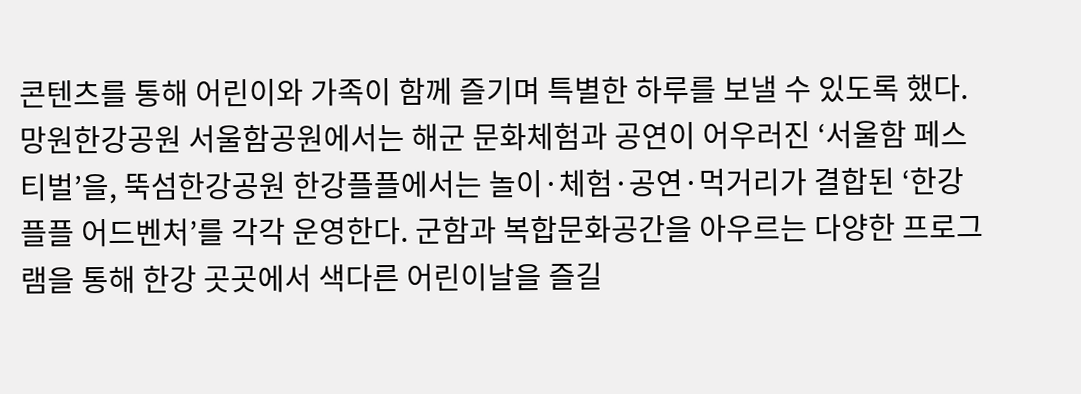콘텐츠를 통해 어린이와 가족이 함께 즐기며 특별한 하루를 보낼 수 있도록 했다. 망원한강공원 서울함공원에서는 해군 문화체험과 공연이 어우러진 ‘서울함 페스티벌’을, 뚝섬한강공원 한강플플에서는 놀이·체험·공연·먹거리가 결합된 ‘한강플플 어드벤처’를 각각 운영한다. 군함과 복합문화공간을 아우르는 다양한 프로그램을 통해 한강 곳곳에서 색다른 어린이날을 즐길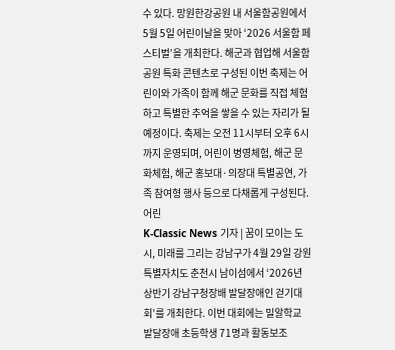수 있다. 망원한강공원 내 서울함공원에서 5월 5일 어린이날을 맞아 ‘2026 서울함 페스티벌’을 개최한다. 해군과 협업해 서울함공원 특화 콘텐츠로 구성된 이번 축제는 어린이와 가족이 함께 해군 문화를 직접 체험하고 특별한 추억을 쌓을 수 있는 자리가 될 예정이다. 축제는 오전 11시부터 오후 6시까지 운영되며, 어린이 병영체험, 해군 문화체험, 해군 홍보대·의장대 특별공연, 가족 참여형 행사 등으로 다채롭게 구성된다. 어린
K-Classic News 기자 | 꿈이 모이는 도시, 미래를 그리는 강남구가 4월 29일 강원특별자치도 춘천시 남이섬에서 ‘2026년 상반기 강남구청장배 발달장애인 걷기대회’를 개최한다. 이번 대회에는 밀알학교 발달장애 초등학생 71명과 활동보조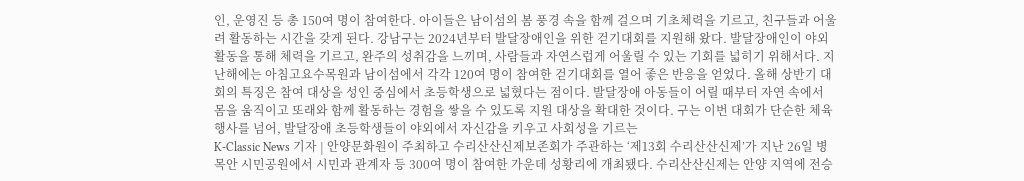인, 운영진 등 총 150여 명이 참여한다. 아이들은 남이섬의 봄 풍경 속을 함께 걸으며 기초체력을 기르고, 친구들과 어울려 활동하는 시간을 갖게 된다. 강남구는 2024년부터 발달장애인을 위한 걷기대회를 지원해 왔다. 발달장애인이 야외활동을 통해 체력을 기르고, 완주의 성취감을 느끼며, 사람들과 자연스럽게 어울릴 수 있는 기회를 넓히기 위해서다. 지난해에는 아침고요수목원과 남이섬에서 각각 120여 명이 참여한 걷기대회를 열어 좋은 반응을 얻었다. 올해 상반기 대회의 특징은 참여 대상을 성인 중심에서 초등학생으로 넓혔다는 점이다. 발달장애 아동들이 어릴 때부터 자연 속에서 몸을 움직이고 또래와 함께 활동하는 경험을 쌓을 수 있도록 지원 대상을 확대한 것이다. 구는 이번 대회가 단순한 체육행사를 넘어, 발달장애 초등학생들이 야외에서 자신감을 키우고 사회성을 기르는
K-Classic News 기자 | 안양문화원이 주최하고 수리산산신제보존회가 주관하는 ‘제13회 수리산산신제’가 지난 26일 병목안 시민공원에서 시민과 관계자 등 300여 명이 참여한 가운데 성황리에 개최됐다. 수리산산신제는 안양 지역에 전승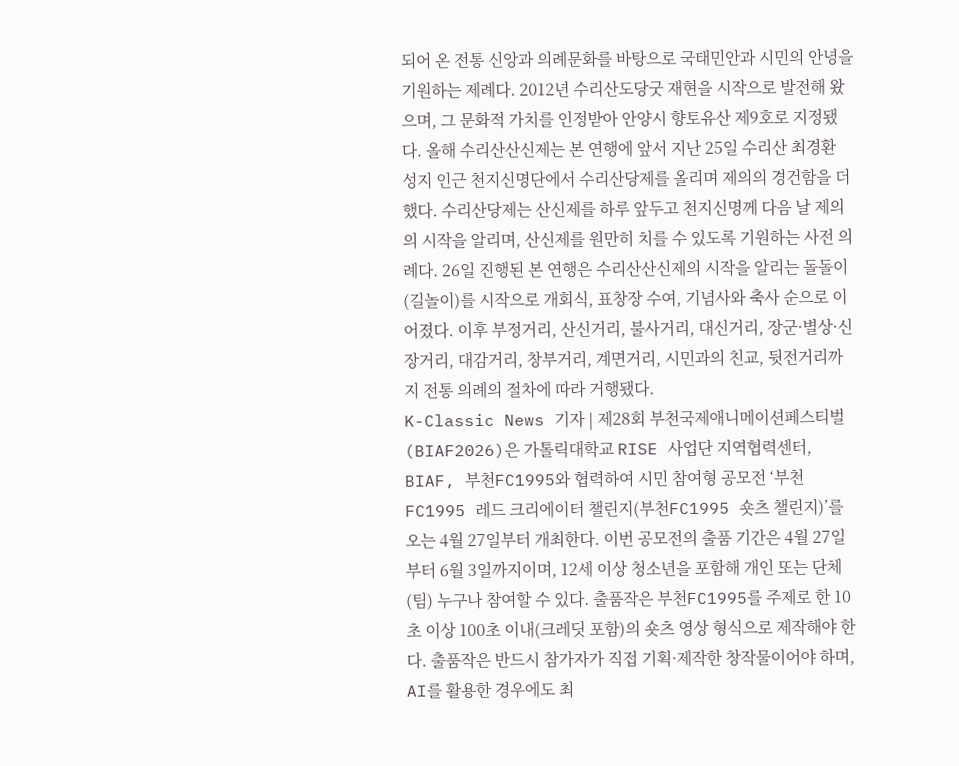되어 온 전통 신앙과 의례문화를 바탕으로 국태민안과 시민의 안녕을 기원하는 제례다. 2012년 수리산도당굿 재현을 시작으로 발전해 왔으며, 그 문화적 가치를 인정받아 안양시 향토유산 제9호로 지정됐다. 올해 수리산산신제는 본 연행에 앞서 지난 25일 수리산 최경환 성지 인근 천지신명단에서 수리산당제를 올리며 제의의 경건함을 더했다. 수리산당제는 산신제를 하루 앞두고 천지신명께 다음 날 제의의 시작을 알리며, 산신제를 원만히 치를 수 있도록 기원하는 사전 의례다. 26일 진행된 본 연행은 수리산산신제의 시작을 알리는 돌돌이(길놀이)를 시작으로 개회식, 표창장 수여, 기념사와 축사 순으로 이어졌다. 이후 부정거리, 산신거리, 불사거리, 대신거리, 장군·별상·신장거리, 대감거리, 창부거리, 계면거리, 시민과의 친교, 뒷전거리까지 전통 의례의 절차에 따라 거행됐다.
K-Classic News 기자 | 제28회 부천국제애니메이션페스티벌(BIAF2026)은 가톨릭대학교 RISE 사업단 지역협력센터, BIAF, 부천FC1995와 협력하여 시민 참여형 공모전 ‘부천FC1995 레드 크리에이터 챌린지(부천FC1995 숏츠 챌린지)’를 오는 4월 27일부터 개최한다. 이번 공모전의 출품 기간은 4월 27일부터 6월 3일까지이며, 12세 이상 청소년을 포함해 개인 또는 단체(팀) 누구나 참여할 수 있다. 출품작은 부천FC1995를 주제로 한 10초 이상 100초 이내(크레딧 포함)의 숏츠 영상 형식으로 제작해야 한다. 출품작은 반드시 참가자가 직접 기획·제작한 창작물이어야 하며, AI를 활용한 경우에도 최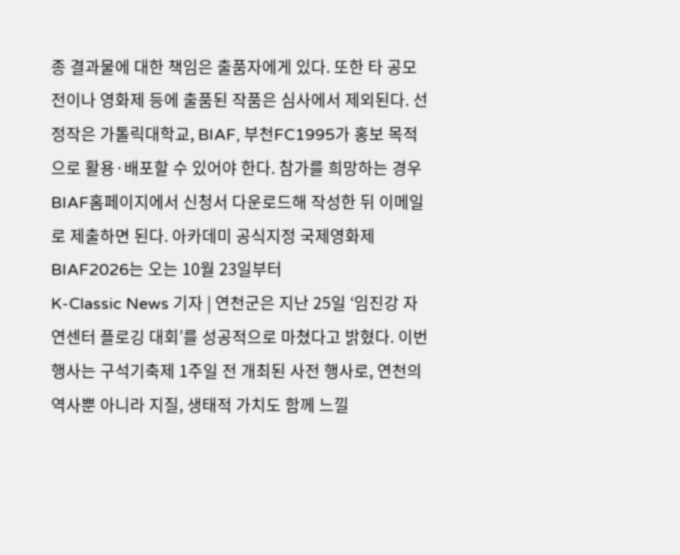종 결과물에 대한 책임은 출품자에게 있다. 또한 타 공모전이나 영화제 등에 출품된 작품은 심사에서 제외된다. 선정작은 가톨릭대학교, BIAF, 부천FC1995가 홍보 목적으로 활용·배포할 수 있어야 한다. 참가를 희망하는 경우 BIAF홈페이지에서 신청서 다운로드해 작성한 뒤 이메일로 제출하면 된다. 아카데미 공식지정 국제영화제 BIAF2026는 오는 10월 23일부터
K-Classic News 기자 | 연천군은 지난 25일 ‘임진강 자연센터 플로깅 대회’를 성공적으로 마쳤다고 밝혔다. 이번 행사는 구석기축제 1주일 전 개최된 사전 행사로, 연천의 역사뿐 아니라 지질, 생태적 가치도 함께 느낄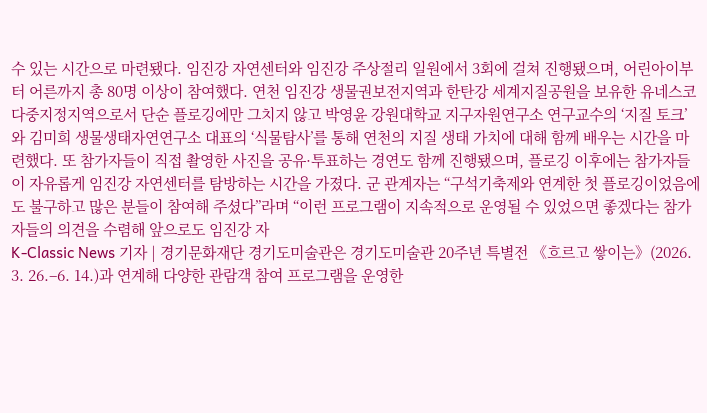수 있는 시간으로 마련됐다. 임진강 자연센터와 임진강 주상절리 일원에서 3회에 걸쳐 진행됐으며, 어린아이부터 어른까지 총 80명 이상이 참여했다. 연천 임진강 생물권보전지역과 한탄강 세계지질공원을 보유한 유네스코 다중지정지역으로서 단순 플로깅에만 그치지 않고 박영윤 강원대학교 지구자원연구소 연구교수의 ‘지질 토크’와 김미희 생물생태자연연구소 대표의 ‘식물탐사’를 통해 연천의 지질 생태 가치에 대해 함께 배우는 시간을 마련했다. 또 참가자들이 직접 촬영한 사진을 공유·투표하는 경연도 함께 진행됐으며, 플로깅 이후에는 참가자들이 자유롭게 임진강 자연센터를 탐방하는 시간을 가졌다. 군 관계자는 “구석기축제와 연계한 첫 플로깅이었음에도 불구하고 많은 분들이 참여해 주셨다”라며 “이런 프로그램이 지속적으로 운영될 수 있었으면 좋겠다는 참가자들의 의견을 수렴해 앞으로도 임진강 자
K-Classic News 기자 | 경기문화재단 경기도미술관은 경기도미술관 20주년 특별전 《흐르고 쌓이는》(2026. 3. 26.–6. 14.)과 연계해 다양한 관람객 참여 프로그램을 운영한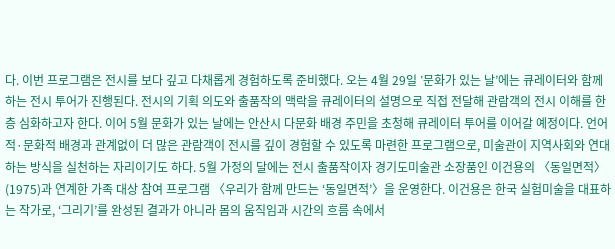다. 이번 프로그램은 전시를 보다 깊고 다채롭게 경험하도록 준비했다. 오는 4월 29일 ‛문화가 있는 날’에는 큐레이터와 함께하는 전시 투어가 진행된다. 전시의 기획 의도와 출품작의 맥락을 큐레이터의 설명으로 직접 전달해 관람객의 전시 이해를 한층 심화하고자 한다. 이어 5월 문화가 있는 날에는 안산시 다문화 배경 주민을 초청해 큐레이터 투어를 이어갈 예정이다. 언어적·문화적 배경과 관계없이 더 많은 관람객이 전시를 깊이 경험할 수 있도록 마련한 프로그램으로, 미술관이 지역사회와 연대하는 방식을 실천하는 자리이기도 하다. 5월 가정의 달에는 전시 출품작이자 경기도미술관 소장품인 이건용의 〈동일면적〉(1975)과 연계한 가족 대상 참여 프로그램 〈우리가 함께 만드는 ‘동일면적’〉을 운영한다. 이건용은 한국 실험미술을 대표하는 작가로, ‘그리기’를 완성된 결과가 아니라 몸의 움직임과 시간의 흐름 속에서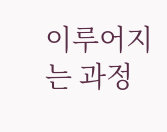이루어지는 과정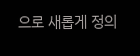으로 새롭게 정의